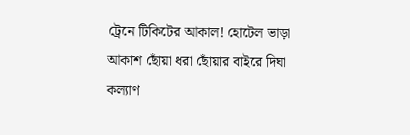ট্রেনে টিকিটের আকাল! হোটেল ভাড়া আকাশ ছোঁয়া ধরা ছোঁয়ার বাইরে দিঘা
কল্যাণ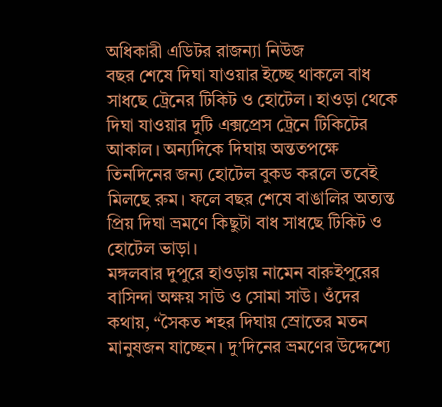অধিকারী এডিটর রাজন্যা নিউজ
বছর শেষে দিঘা যাওয়ার ইচ্ছে থাকলে বাধ সাধছে ট্রেনের টিকিট ও হোটেল। হাওড়া থেকে দিঘা যাওয়ার দুটি এক্সপ্রেস ট্রেনে টিকিটের আকাল। অন্যদিকে দিঘায় অন্ততপক্ষে তিনদিনের জন্য হোটেল বুকড করলে তবেই মিলছে রুম। ফলে বছর শেষে বাঙালির অত্যন্ত প্রিয় দিঘা ভ্রমণে কিছুটা বাধ সাধছে টিকিট ও হোটেল ভাড়া।
মঙ্গলবার দুপুরে হাওড়ায় নামেন বারুইপুরের বাসিন্দা অক্ষয় সাউ ও সোমা সাউ। ওঁদের কথায়, “সৈকত শহর দিঘায় স্রোতের মতন মানুষজন যাচ্ছেন। দু’দিনের ভ্রমণের উদ্দেশ্যে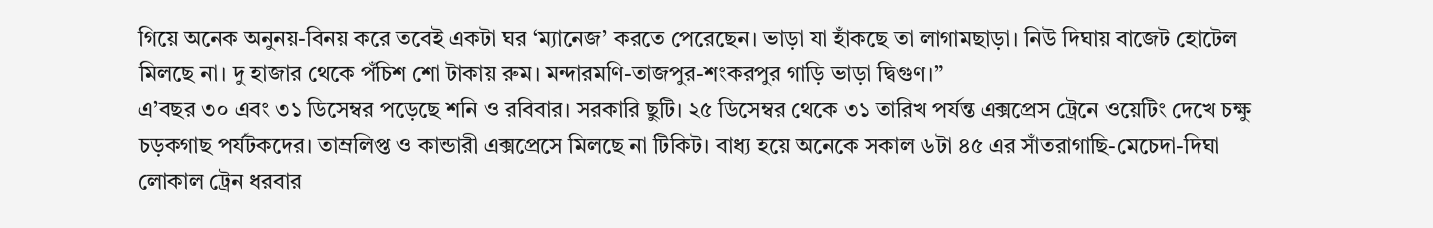গিয়ে অনেক অনুনয়-বিনয় করে তবেই একটা ঘর ‘ম্যানেজ’ করতে পেরেছেন। ভাড়া যা হাঁকছে তা লাগামছাড়া। নিউ দিঘায় বাজেট হোটেল মিলছে না। দু হাজার থেকে পঁচিশ শো টাকায় রুম। মন্দারমণি-তাজপুর-শংকরপুর গাড়ি ভাড়া দ্বিগুণ।”
এ’বছর ৩০ এবং ৩১ ডিসেম্বর পড়েছে শনি ও রবিবার। সরকারি ছুটি। ২৫ ডিসেম্বর থেকে ৩১ তারিখ পর্যন্ত এক্সপ্রেস ট্রেনে ওয়েটিং দেখে চক্ষু চড়কগাছ পর্যটকদের। তাম্রলিপ্ত ও কান্ডারী এক্সপ্রেসে মিলছে না টিকিট। বাধ্য হয়ে অনেকে সকাল ৬টা ৪৫ এর সাঁতরাগাছি-মেচেদা-দিঘা লোকাল ট্রেন ধরবার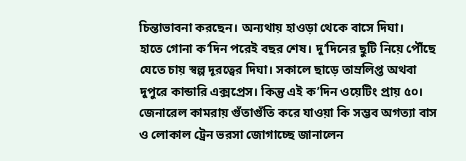চিন্তাভাবনা করছেন। অন্যথায় হাওড়া থেকে বাসে দিঘা।
হাতে গোনা ক’দিন পরেই বছর শেষ। দু’দিনের ছুটি নিয়ে পৌঁছে যেতে চায় স্বল্প দূরত্বের দিঘা। সকালে ছাড়ে তাম্রলিপ্ত অথবা দুপুরে কান্ডারি এক্সপ্রেস। কিন্তু এই ক’দিন ওয়েটিং প্রায় ৫০। জেনারেল কামরায় গুঁতাগুঁতি করে যাওয়া কি সম্ভব অগত্যা বাস ও লোকাল ট্রেন ভরসা জোগাচ্ছে জানালেন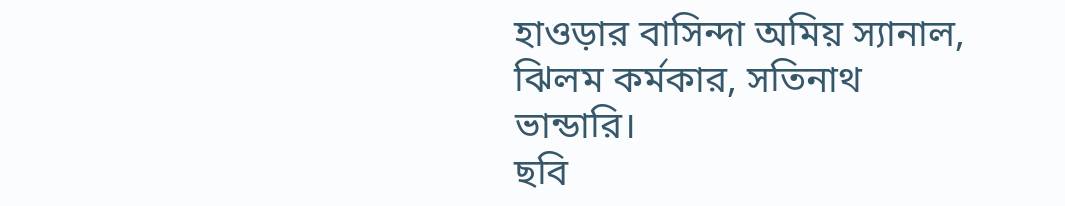হাওড়ার বাসিন্দা অমিয় স্যানাল, ঝিলম কর্মকার, সতিনাথ ভান্ডারি।
ছবি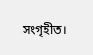সংগৃহীত।